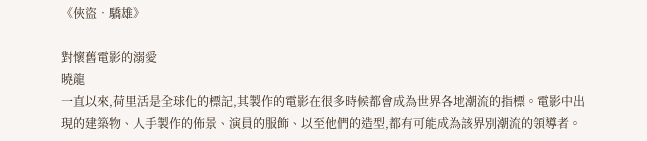《俠盜‧驕雄》

對懷舊電影的溺愛
曉龍
一直以來,荷里活是全球化的標記,其製作的電影在很多時候都會成為世界各地潮流的指標。電影中出現的建築物、人手製作的佈景、演員的服飾、以至他們的造型,都有可能成為該界別潮流的領導者。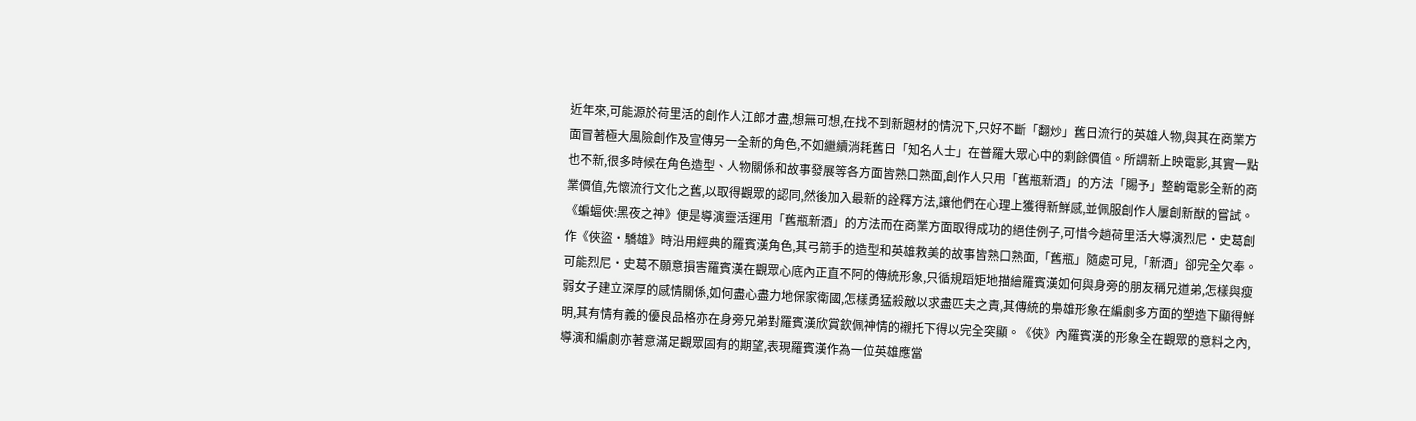近年來,可能源於荷里活的創作人江郎才盡,想無可想,在找不到新題材的情況下,只好不斷「翻炒」舊日流行的英雄人物,與其在商業方面冒著極大風險創作及宣傳另一全新的角色,不如繼續消耗舊日「知名人士」在普羅大眾心中的剩餘價值。所謂新上映電影,其實一點也不新,很多時候在角色造型、人物關係和故事發展等各方面皆熟口熟面,創作人只用「舊瓶新酒」的方法「賜予」整齣電影全新的商業價值,先懷流行文化之舊,以取得觀眾的認同,然後加入最新的詮釋方法,讓他們在心理上獲得新鮮感,並佩服創作人屢創新猷的嘗試。《蝙蝠俠:黑夜之神》便是導演靈活運用「舊瓶新酒」的方法而在商業方面取得成功的絕佳例子,可惜今趟荷里活大導演烈尼‧史葛創作《俠盜‧驕雄》時沿用經典的羅賓漢角色,其弓箭手的造型和英雄救美的故事皆熟口熟面,「舊瓶」隨處可見,「新酒」卻完全欠奉。
可能烈尼‧史葛不願意損害羅賓漢在觀眾心底內正直不阿的傳統形象,只循規蹈矩地描繪羅賓漢如何與身旁的朋友稱兄道弟,怎樣與瘦弱女子建立深厚的感情關係,如何盡心盡力地保家衛國,怎樣勇猛殺敵以求盡匹夫之責,其傳統的梟雄形象在編劇多方面的塑造下顯得鮮明,其有情有義的優良品格亦在身旁兄弟對羅賓漢欣賞欽佩神情的襯托下得以完全突顯。《俠》內羅賓漢的形象全在觀眾的意料之內,導演和編劇亦著意滿足觀眾固有的期望,表現羅賓漢作為一位英雄應當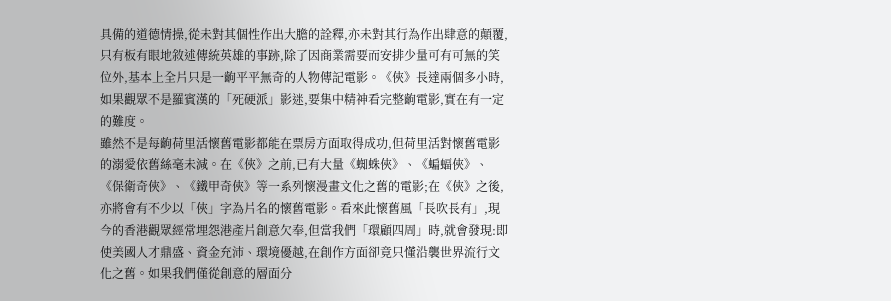具備的道德情操,從未對其個性作出大膽的詮釋,亦未對其行為作出肆意的顛覆,只有板有眼地敘述傳統英雄的事跡,除了因商業需要而安排少量可有可無的笑位外,基本上全片只是一齣平平無奇的人物傳記電影。《俠》長達兩個多小時,如果觀眾不是羅賓漢的「死硬派」影迷,要集中精神看完整齣電影,實在有一定的難度。
雖然不是每齣荷里活懷舊電影都能在票房方面取得成功,但荷里活對懷舊電影的溺愛依舊絲毫未減。在《俠》之前,已有大量《蜘蛛俠》、《蝙蝠俠》、《保衛奇俠》、《鐵甲奇俠》等一系列懷漫畫文化之舊的電影;在《俠》之後,亦將會有不少以「俠」字為片名的懷舊電影。看來此懷舊風「長吹長有」,現今的香港觀眾經常埋怨港產片創意欠奉,但當我們「環顧四周」時,就會發現:即使美國人才鼎盛、資金充沛、環境優越,在創作方面卻竟只懂沿襲世界流行文化之舊。如果我們僅從創意的層面分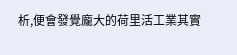析,便會發覺龐大的荷里活工業其實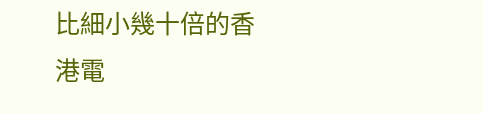比細小幾十倍的香港電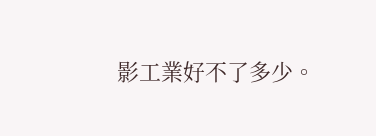影工業好不了多少。